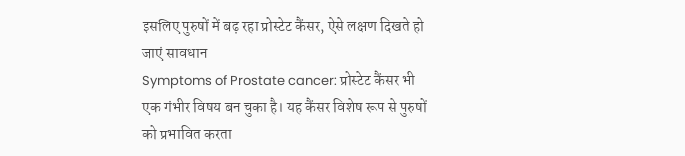इसलिए पुरुषों में बढ़ रहा प्रोस्टेट कैंसर, ऐसे लक्षण दिखते हो जाएं सावधान
Symptoms of Prostate cancer: प्रोस्टेट कैंसर भी एक गंभीर विषय बन चुका है। यह कैंसर विशेष रूप से पुरुषों को प्रभावित करता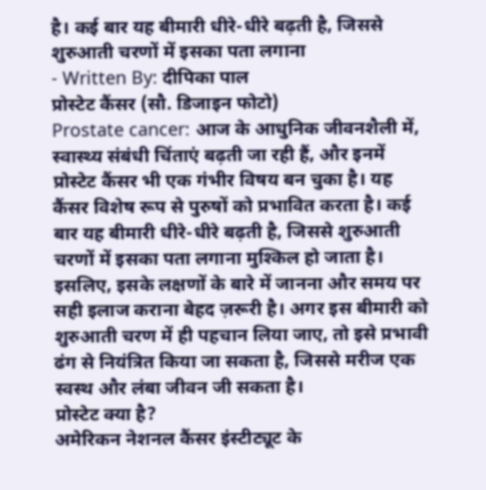है। कई बार यह बीमारी धीरे-धीरे बढ़ती है, जिससे शुरुआती चरणों में इसका पता लगाना
- Written By: दीपिका पाल
प्रोस्टेट कैंसर (सौ. डिजाइन फोटो)
Prostate cancer: आज के आधुनिक जीवनशैली में, स्वास्थ्य संबंधी चिंताएं बढ़ती जा रही हैं, और इनमें प्रोस्टेट कैंसर भी एक गंभीर विषय बन चुका है। यह कैंसर विशेष रूप से पुरुषों को प्रभावित करता है। कई बार यह बीमारी धीरे-धीरे बढ़ती है, जिससे शुरुआती चरणों में इसका पता लगाना मुश्किल हो जाता है। इसलिए, इसके लक्षणों के बारे में जानना और समय पर सही इलाज कराना बेहद ज़रूरी है। अगर इस बीमारी को शुरुआती चरण में ही पहचान लिया जाए, तो इसे प्रभावी ढंग से नियंत्रित किया जा सकता है, जिससे मरीज एक स्वस्थ और लंबा जीवन जी सकता है।
प्रोस्टेट क्या है?
अमेरिकन नेशनल कैंसर इंस्टीट्यूट के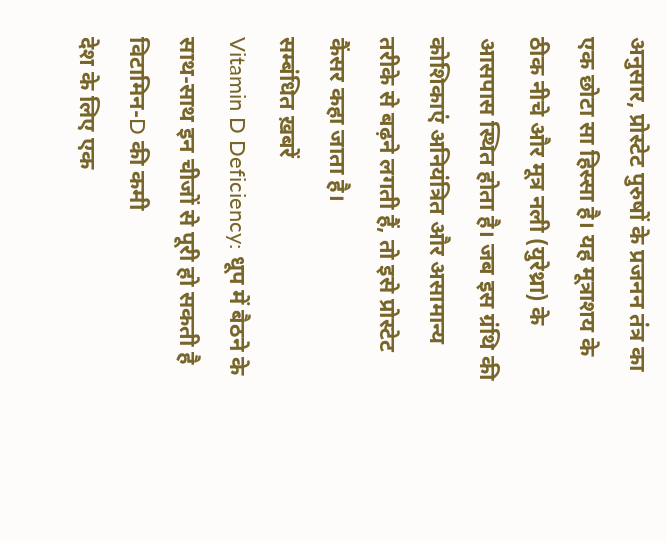अनुसार, प्रोस्टेट पुरुषों के प्रजनन तंत्र का एक छोटा सा हिस्सा है। यह मूत्राशय के ठीक नीचे और मूत्र नली (युरेथ्रा) के आसपास स्थित होता है। जब इस ग्रंथि की कोशिकाएं अनियंत्रित और असामान्य तरीके से बढ़ने लगती हैं, तो इसे प्रोस्टेट कैंसर कहा जाता है।
सम्बंधित ख़बरें
Vitamin D Deficiency: धूप में बैठने के साथ-साथ इन चीजों से पूरी हो सकती है विटामिन-D की कमी
देश के लिए एक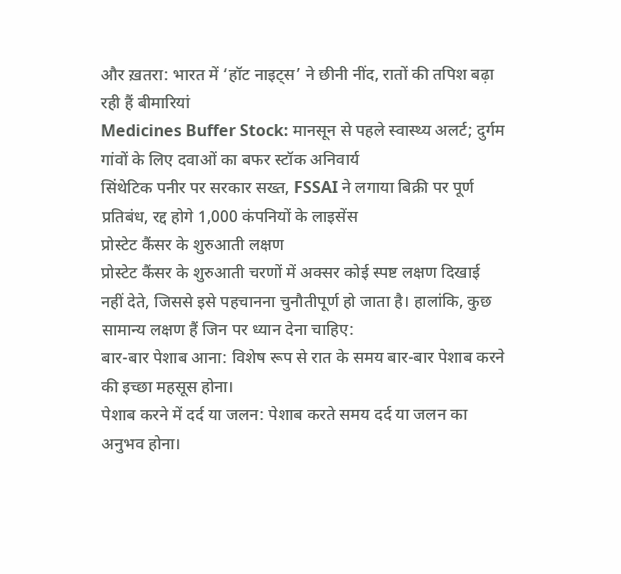और ख़तरा: भारत में ‘हॉट नाइट्स’ ने छीनी नींद, रातों की तपिश बढ़ा रही हैं बीमारियां
Medicines Buffer Stock: मानसून से पहले स्वास्थ्य अलर्ट; दुर्गम गांवों के लिए दवाओं का बफर स्टॉक अनिवार्य
सिंथेटिक पनीर पर सरकार सख्त, FSSAI ने लगाया बिक्री पर पूर्ण प्रतिबंध, रद्द होगे 1,000 कंपनियों के लाइसेंस
प्रोस्टेट कैंसर के शुरुआती लक्षण
प्रोस्टेट कैंसर के शुरुआती चरणों में अक्सर कोई स्पष्ट लक्षण दिखाई नहीं देते, जिससे इसे पहचानना चुनौतीपूर्ण हो जाता है। हालांकि, कुछ सामान्य लक्षण हैं जिन पर ध्यान देना चाहिए:
बार-बार पेशाब आना: विशेष रूप से रात के समय बार-बार पेशाब करने की इच्छा महसूस होना।
पेशाब करने में दर्द या जलन: पेशाब करते समय दर्द या जलन का अनुभव होना।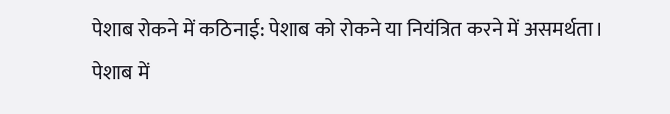पेशाब रोकने में कठिनाई: पेशाब को रोकने या नियंत्रित करने में असमर्थता।
पेशाब में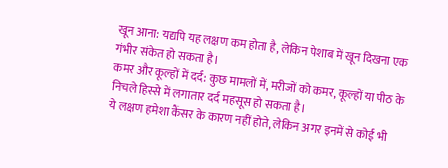खून आना: यद्यपि यह लक्षण कम होता है, लेकिन पेशाब में खून दिखना एक गंभीर संकेत हो सकता है।
कमर और कूल्हों में दर्द: कुछ मामलों में, मरीजों को कमर, कूल्हों या पीठ के निचले हिस्से में लगातार दर्द महसूस हो सकता है।
ये लक्षण हमेशा कैंसर के कारण नहीं होते, लेकिन अगर इनमें से कोई भी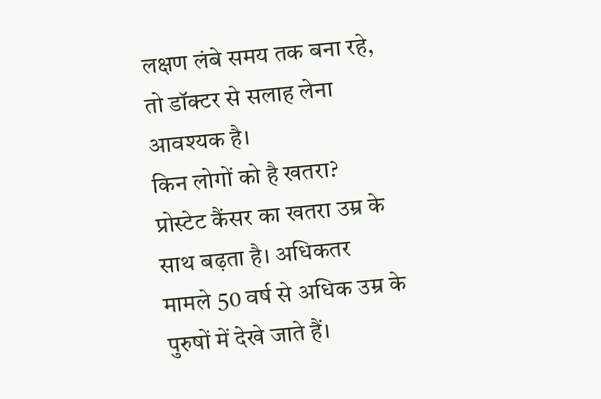लक्षण लंबे समय तक बना रहे, तो डॉक्टर से सलाह लेना आवश्यक है।
किन लोगों को है खतरा?
प्रोस्टेट कैंसर का खतरा उम्र के साथ बढ़ता है। अधिकतर मामले 50 वर्ष से अधिक उम्र के पुरुषों में देखे जाते हैं।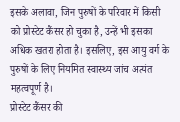इसके अलावा, जिन पुरुषों के परिवार में किसी को प्रोस्टेट कैंसर हो चुका है, उन्हें भी इसका अधिक खतरा होता है। इसलिए, इस आयु वर्ग के पुरुषों के लिए नियमित स्वास्थ्य जांच अत्यंत महत्वपूर्ण है।
प्रोस्टेट कैंसर की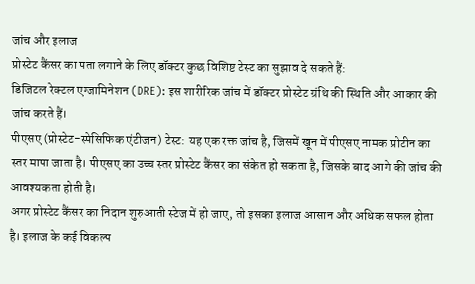जांच और इलाज
प्रोस्टेट कैंसर का पता लगाने के लिए डॉक्टर कुछ विशिष्ट टेस्ट का सुझाव दे सकते हैं:
डिजिटल रेक्टल एग्जामिनेशन (DRE): इस शारीरिक जांच में डॉक्टर प्रोस्टेट ग्रंथि की स्थिति और आकार की जांच करते हैं।
पीएसए (प्रोस्टेट-स्पेसिफिक एंटीजन) टेस्ट: यह एक रक्त जांच है, जिसमें खून में पीएसए नामक प्रोटीन का स्तर मापा जाता है। पीएसए का उच्च स्तर प्रोस्टेट कैंसर का संकेत हो सकता है, जिसके बाद आगे की जांच की आवश्यकता होती है।
अगर प्रोस्टेट कैंसर का निदान शुरुआती स्टेज में हो जाए, तो इसका इलाज आसान और अधिक सफल होता है। इलाज के कई विकल्प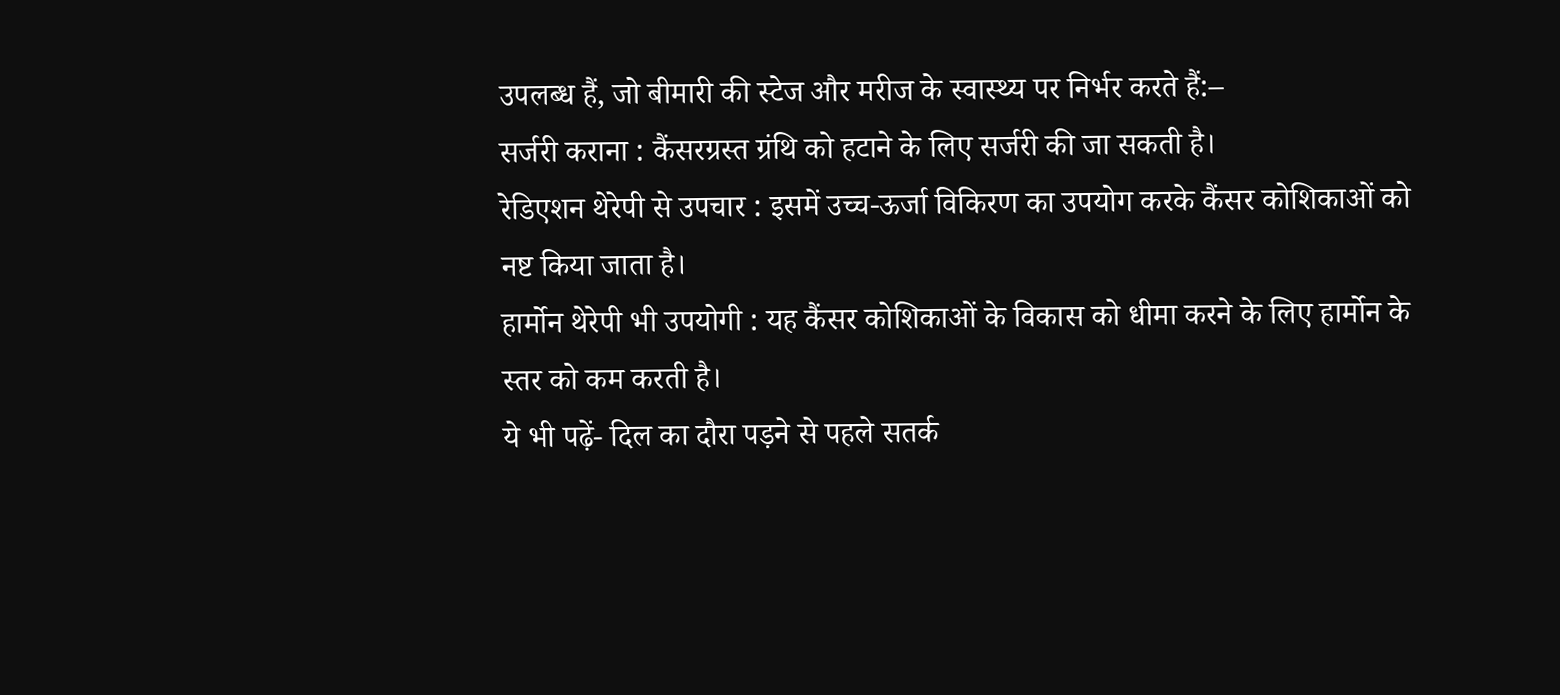उपलब्ध हैं, जो बीमारी की स्टेज और मरीज के स्वास्थ्य पर निर्भर करते हैं:–
सर्जरी कराना : कैंसरग्रस्त ग्रंथि को हटाने के लिए सर्जरी की जा सकती है।
रेडिएशन थेरेपी से उपचार : इसमें उच्च-ऊर्जा विकिरण का उपयोग करके कैंसर कोशिकाओं को नष्ट किया जाता है।
हार्मोन थेरेपी भी उपयोगी : यह कैंसर कोशिकाओं के विकास को धीमा करने के लिए हार्मोन के स्तर को कम करती है।
ये भी पढ़ें- दिल का दौरा पड़ने से पहले सतर्क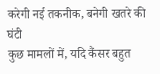करेगी नई तकनीक, बनेगी खतरे की घंटी
कुछ मामलों में, यदि कैंसर बहुत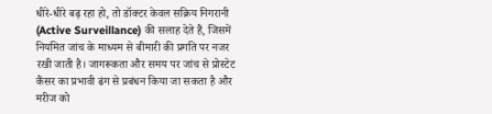धीरे-धीरे बढ़ रहा हो, तो डॉक्टर केवल सक्रिय निगरानी (Active Surveillance) की सलाह देते हैं, जिसमें नियमित जांच के माध्यम से बीमारी की प्रगति पर नजर रखी जाती है। जागरूकता और समय पर जांच से प्रोस्टेट कैंसर का प्रभावी ढंग से प्रबंधन किया जा सकता है और मरीज को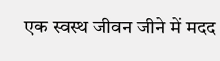एक स्वस्थ जीवन जीने में मदद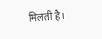मिलती है।